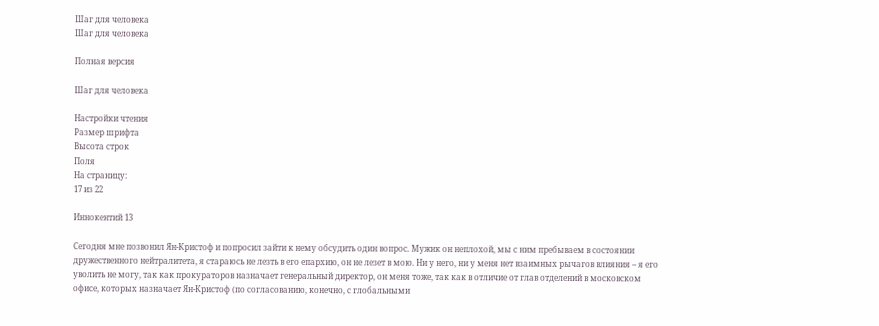Шаг для человека
Шаг для человека

Полная версия

Шаг для человека

Настройки чтения
Размер шрифта
Высота строк
Поля
На страницу:
17 из 22

Иннокентий 13

Сегодня мне позвонил Ян-Кристоф и попросил зайти к нему обсудить один вопрос. Мужик он неплохой, мы с ним пребываем в состоянии дружественного нейтралитета, я стараюсь не лезть в его епархию, он не лезет в мою. Ни у него, ни у меня нет взаимных рычагов влияния – я его уволить не могу, так как прокураторов назначает генеральный директор, он меня тоже, так как в отличие от глав отделений в московском офисе, которых назначает Ян-Кристоф (по согласованию, конечно, с глобальными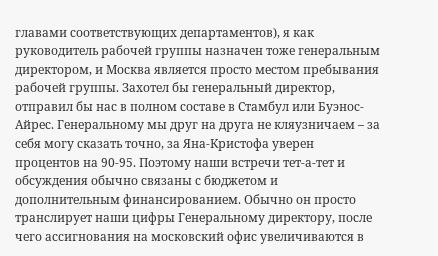главами соответствующих департаментов), я как руководитель рабочей группы назначен тоже генеральным директором, и Москва является просто местом пребывания рабочей группы. Захотел бы генеральный директор, отправил бы нас в полном составе в Стамбул или Буэнос-Айрес. Генеральному мы друг на друга не кляузничаем – за себя могу сказать точно, за Яна-Кристофа уверен процентов на 90-95. Поэтому наши встречи тет-а-тет и обсуждения обычно связаны с бюджетом и дополнительным финансированием. Обычно он просто транслирует наши цифры Генеральному директору, после чего ассигнования на московский офис увеличиваются в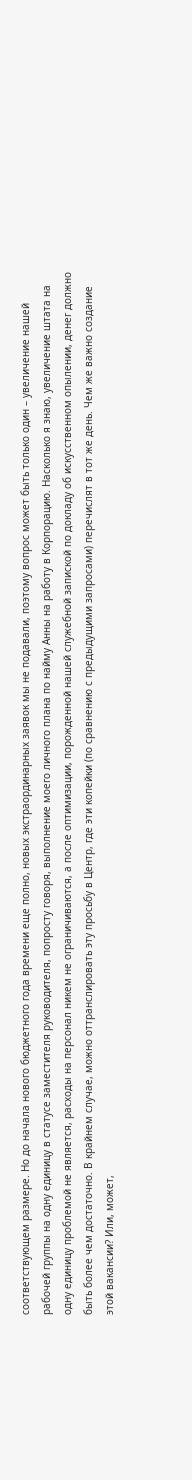соответствующем размере. Но до начала нового бюджетного года времени еще полно, новых экстраординарных заявок мы не подавали, поэтому вопрос может быть только один – увеличение нашей рабочей группы на одну единицу в статусе заместителя руководителя, попросту говоря, выполнение моего личного плана по найму Анны на работу в Корпорацию. Насколько я знаю, увеличение штата на одну единицу проблемой не является, расходы на персонал никем не ограничиваются, а после оптимизации, порожденной нашей служебной запиской по докладу об искусственном опылении, денег должно быть более чем достаточно. В крайнем случае, можно оттранслировать эту просьбу в Центр, где эти копейки (по сравнению с предыдущими запросами) перечислят в тот же день. Чем же важно создание этой вакансии? Или, может,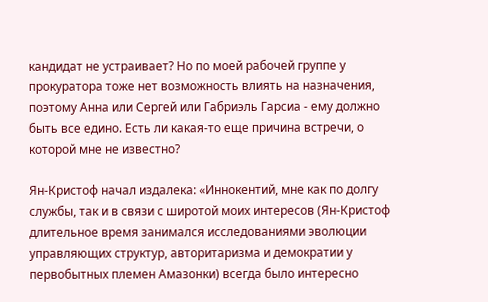кандидат не устраивает? Но по моей рабочей группе у прокуратора тоже нет возможность влиять на назначения, поэтому Анна или Сергей или Габриэль Гарсиа - ему должно быть все едино. Есть ли какая-то еще причина встречи, о которой мне не известно?

Ян-Кристоф начал издалека: «Иннокентий, мне как по долгу службы, так и в связи с широтой моих интересов (Ян-Кристоф длительное время занимался исследованиями эволюции управляющих структур, авторитаризма и демократии у первобытных племен Амазонки) всегда было интересно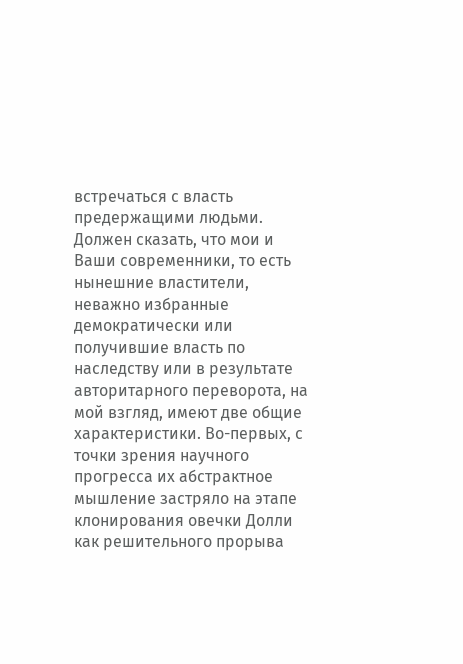встречаться с власть предержащими людьми. Должен сказать, что мои и Ваши современники, то есть нынешние властители, неважно избранные демократически или получившие власть по наследству или в результате авторитарного переворота, на мой взгляд, имеют две общие характеристики. Во-первых, с точки зрения научного прогресса их абстрактное мышление застряло на этапе клонирования овечки Долли как решительного прорыва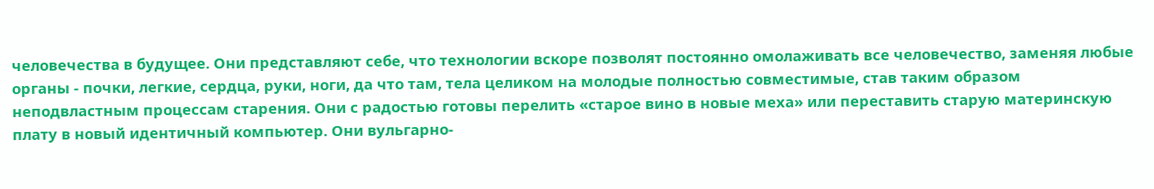человечества в будущее. Они представляют себе, что технологии вскоре позволят постоянно омолаживать все человечество, заменяя любые органы - почки, легкие, сердца, руки, ноги, да что там, тела целиком на молодые полностью совместимые, став таким образом неподвластным процессам старения. Они с радостью готовы перелить «старое вино в новые меха» или переставить старую материнскую плату в новый идентичный компьютер. Они вульгарно-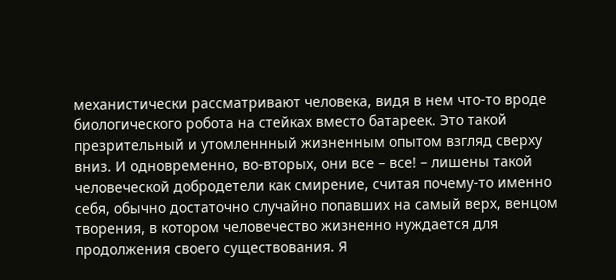механистически рассматривают человека, видя в нем что-то вроде биологического робота на стейках вместо батареек. Это такой презрительный и утомленнный жизненным опытом взгляд сверху вниз. И одновременно, во-вторых, они все – все! – лишены такой человеческой добродетели как смирение, считая почему-то именно себя, обычно достаточно случайно попавших на самый верх, венцом творения, в котором человечество жизненно нуждается для продолжения своего существования. Я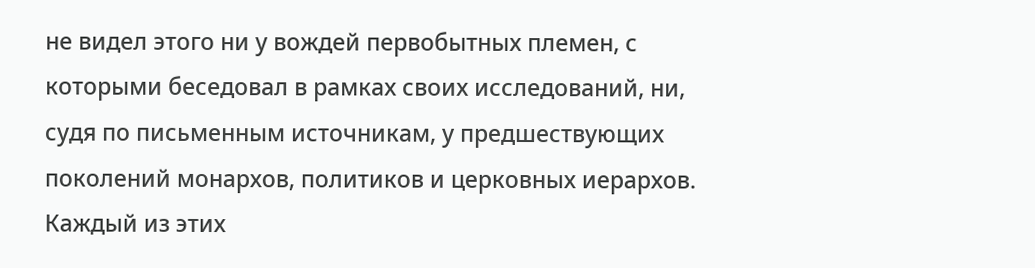не видел этого ни у вождей первобытных племен, с которыми беседовал в рамках своих исследований, ни, судя по письменным источникам, у предшествующих поколений монархов, политиков и церковных иерархов. Каждый из этих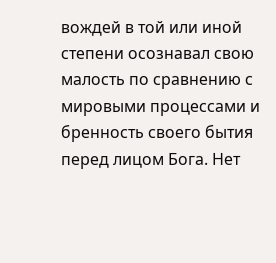вождей в той или иной степени осознавал свою малость по сравнению с мировыми процессами и бренность своего бытия перед лицом Бога. Нет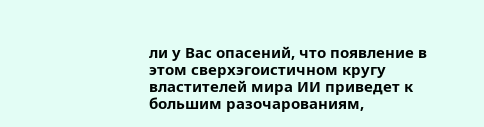ли у Вас опасений, что появление в этом сверхэгоистичном кругу властителей мира ИИ приведет к большим разочарованиям,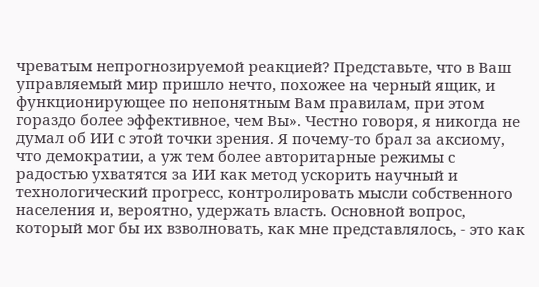чреватым непрогнозируемой реакцией? Представьте, что в Ваш управляемый мир пришло нечто, похожее на черный ящик, и функционирующее по непонятным Вам правилам, при этом гораздо более эффективное, чем Вы». Честно говоря, я никогда не думал об ИИ с этой точки зрения. Я почему-то брал за аксиому, что демократии, а уж тем более авторитарные режимы с радостью ухватятся за ИИ как метод ускорить научный и технологический прогресс, контролировать мысли собственного населения и, вероятно, удержать власть. Основной вопрос, который мог бы их взволновать, как мне представлялось, - это как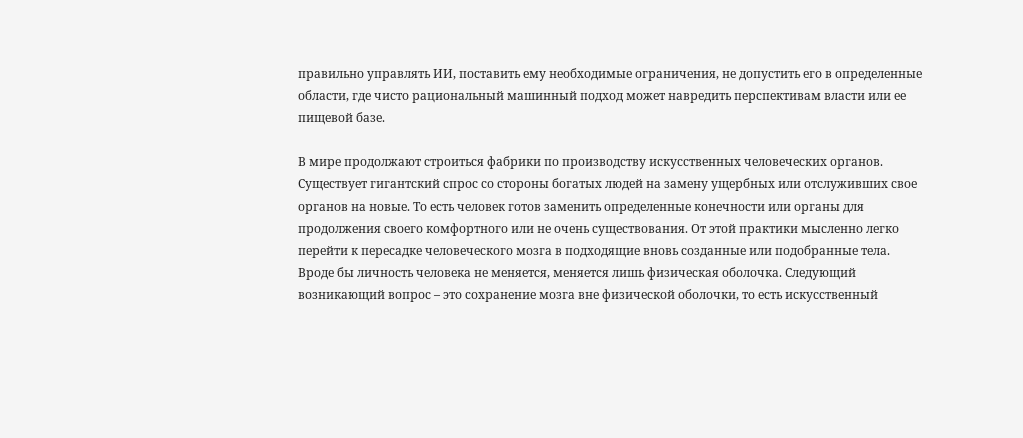правильно управлять ИИ, поставить ему необходимые ограничения, не допустить его в определенные области, где чисто рациональный машинный подход может навредить перспективам власти или ее пищевой базе.

В мире продолжают строиться фабрики по производству искусственных человеческих органов. Существует гигантский спрос со стороны богатых людей на замену ущербных или отслуживших свое органов на новые. То есть человек готов заменить определенные конечности или органы для продолжения своего комфортного или не очень существования. От этой практики мысленно легко перейти к пересадке человеческого мозга в подходящие вновь созданные или подобранные тела. Вроде бы личность человека не меняется, меняется лишь физическая оболочка. Следующий возникающий вопрос – это сохранение мозга вне физической оболочки, то есть искусственный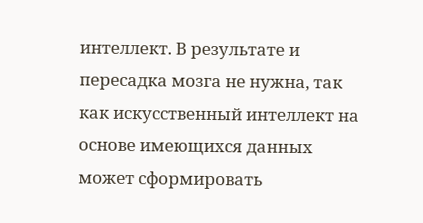интеллект. В результате и пересадка мозга не нужна, так как искусственный интеллект на основе имеющихся данных может сформировать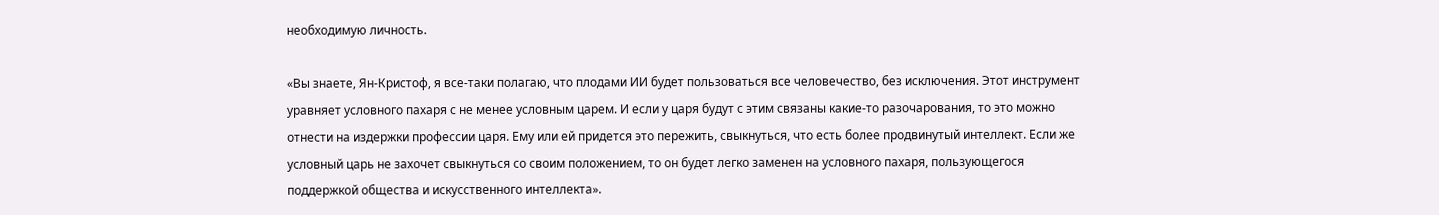необходимую личность.

«Вы знаете, Ян-Кристоф, я все-таки полагаю, что плодами ИИ будет пользоваться все человечество, без исключения. Этот инструмент уравняет условного пахаря с не менее условным царем. И если у царя будут с этим связаны какие-то разочарования, то это можно отнести на издержки профессии царя. Ему или ей придется это пережить, свыкнуться, что есть более продвинутый интеллект. Если же условный царь не захочет свыкнуться со своим положением, то он будет легко заменен на условного пахаря, пользующегося поддержкой общества и искусственного интеллекта».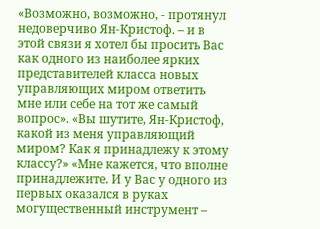«Возможно, возможно, - протянул недоверчиво Ян-Кристоф. – и в этой связи я хотел бы просить Вас как одного из наиболее ярких представителей класса новых управляющих миром ответить мне или себе на тот же самый вопрос». «Вы шутите, Ян-Кристоф, какой из меня управляющий миром? Как я принадлежу к этому классу?» «Мне кажется, что вполне принадлежите. И у Вас у одного из первых оказался в руках могущественный инструмент –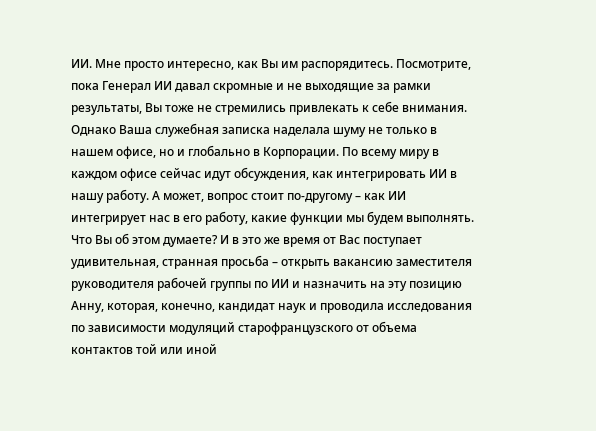ИИ. Мне просто интересно, как Вы им распорядитесь. Посмотрите, пока Генерал ИИ давал скромные и не выходящие за рамки результаты, Вы тоже не стремились привлекать к себе внимания. Однако Ваша служебная записка наделала шуму не только в нашем офисе, но и глобально в Корпорации. По всему миру в каждом офисе сейчас идут обсуждения, как интегрировать ИИ в нашу работу. А может, вопрос стоит по-другому – как ИИ интегрирует нас в его работу, какие функции мы будем выполнять. Что Вы об этом думаете? И в это же время от Вас поступает удивительная, странная просьба – открыть вакансию заместителя руководителя рабочей группы по ИИ и назначить на эту позицию Анну, которая, конечно, кандидат наук и проводила исследования по зависимости модуляций старофранцузского от объема контактов той или иной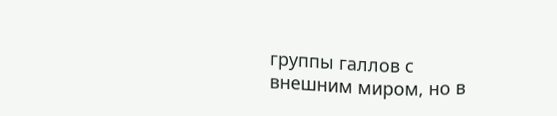группы галлов с внешним миром, но в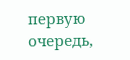первую очередь,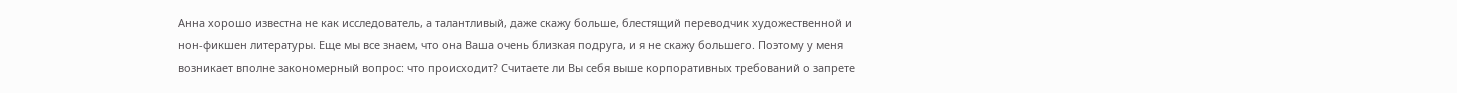Анна хорошо известна не как исследователь, а талантливый, даже скажу больше, блестящий переводчик художественной и нон-фикшен литературы. Еще мы все знаем, что она Ваша очень близкая подруга, и я не скажу большего. Поэтому у меня возникает вполне закономерный вопрос: что происходит? Считаете ли Вы себя выше корпоративных требований о запрете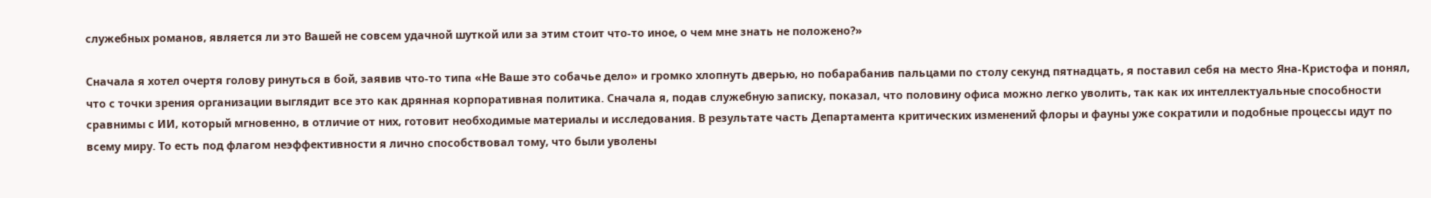служебных романов, является ли это Вашей не совсем удачной шуткой или за этим стоит что-то иное, о чем мне знать не положено?»

Сначала я хотел очертя голову ринуться в бой, заявив что-то типа «Не Ваше это собачье дело» и громко хлопнуть дверью, но побарабанив пальцами по столу секунд пятнадцать, я поставил себя на место Яна-Кристофа и понял, что с точки зрения организации выглядит все это как дрянная корпоративная политика. Сначала я, подав служебную записку, показал, что половину офиса можно легко уволить, так как их интеллектуальные способности сравнимы с ИИ, который мгновенно, в отличие от них, готовит необходимые материалы и исследования. В результате часть Департамента критических изменений флоры и фауны уже сократили и подобные процессы идут по всему миру. То есть под флагом неэффективности я лично способствовал тому, что были уволены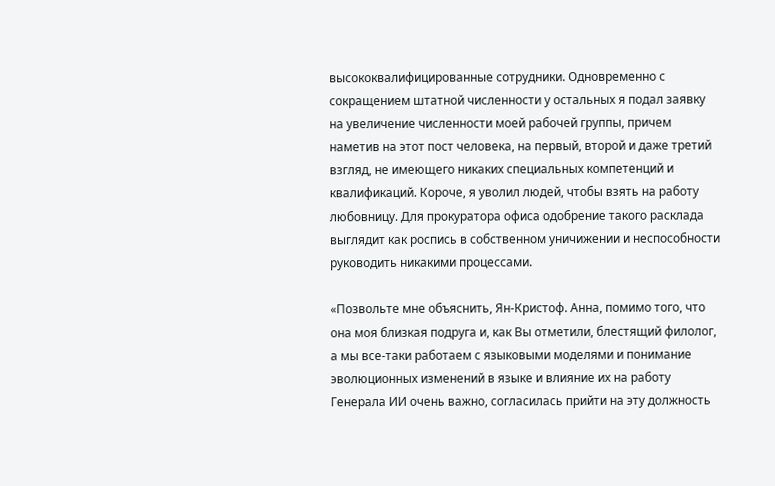высококвалифицированные сотрудники. Одновременно с сокращением штатной численности у остальных я подал заявку на увеличение численности моей рабочей группы, причем наметив на этот пост человека, на первый, второй и даже третий взгляд, не имеющего никаких специальных компетенций и квалификаций. Короче, я уволил людей, чтобы взять на работу любовницу. Для прокуратора офиса одобрение такого расклада выглядит как роспись в собственном уничижении и неспособности руководить никакими процессами.

«Позвольте мне объяснить, Ян-Кристоф. Анна, помимо того, что она моя близкая подруга и, как Вы отметили, блестящий филолог, а мы все-таки работаем с языковыми моделями и понимание эволюционных изменений в языке и влияние их на работу Генерала ИИ очень важно, согласилась прийти на эту должность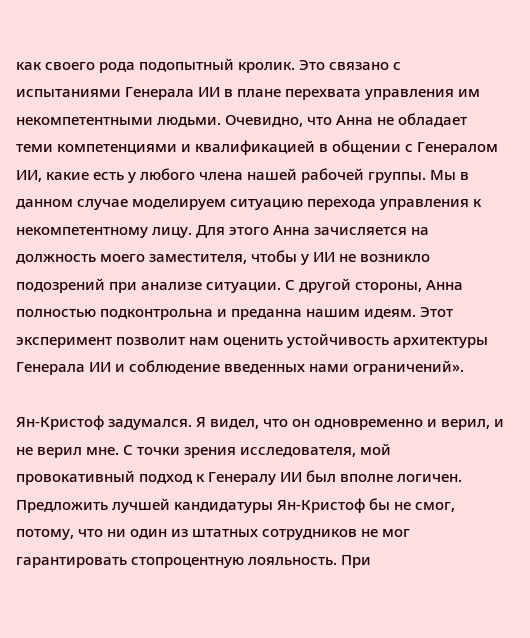как своего рода подопытный кролик. Это связано с испытаниями Генерала ИИ в плане перехвата управления им некомпетентными людьми. Очевидно, что Анна не обладает теми компетенциями и квалификацией в общении с Генералом ИИ, какие есть у любого члена нашей рабочей группы. Мы в данном случае моделируем ситуацию перехода управления к некомпетентному лицу. Для этого Анна зачисляется на должность моего заместителя, чтобы у ИИ не возникло подозрений при анализе ситуации. С другой стороны, Анна полностью подконтрольна и преданна нашим идеям. Этот эксперимент позволит нам оценить устойчивость архитектуры Генерала ИИ и соблюдение введенных нами ограничений».

Ян-Кристоф задумался. Я видел, что он одновременно и верил, и не верил мне. С точки зрения исследователя, мой провокативный подход к Генералу ИИ был вполне логичен. Предложить лучшей кандидатуры Ян-Кристоф бы не смог, потому, что ни один из штатных сотрудников не мог гарантировать стопроцентную лояльность. При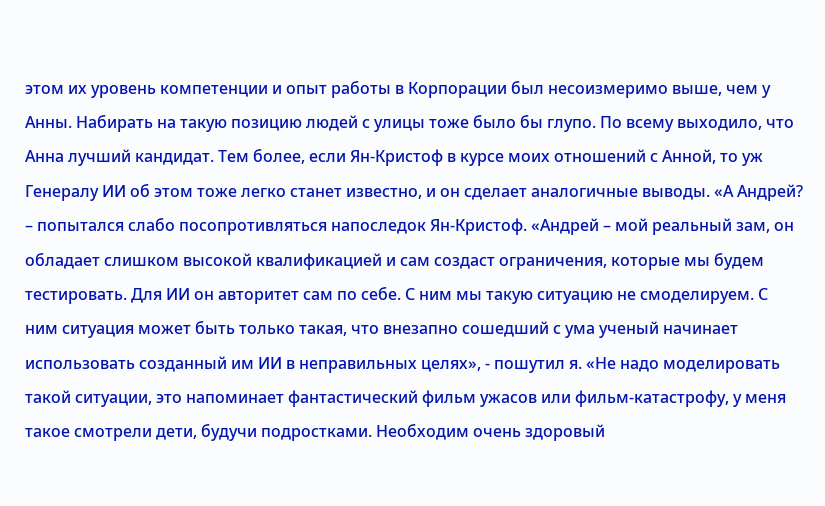этом их уровень компетенции и опыт работы в Корпорации был несоизмеримо выше, чем у Анны. Набирать на такую позицию людей с улицы тоже было бы глупо. По всему выходило, что Анна лучший кандидат. Тем более, если Ян-Кристоф в курсе моих отношений с Анной, то уж Генералу ИИ об этом тоже легко станет известно, и он сделает аналогичные выводы. «А Андрей? – попытался слабо посопротивляться напоследок Ян-Кристоф. «Андрей – мой реальный зам, он обладает слишком высокой квалификацией и сам создаст ограничения, которые мы будем тестировать. Для ИИ он авторитет сам по себе. С ним мы такую ситуацию не смоделируем. С ним ситуация может быть только такая, что внезапно сошедший с ума ученый начинает использовать созданный им ИИ в неправильных целях», - пошутил я. «Не надо моделировать такой ситуации, это напоминает фантастический фильм ужасов или фильм-катастрофу, у меня такое смотрели дети, будучи подростками. Необходим очень здоровый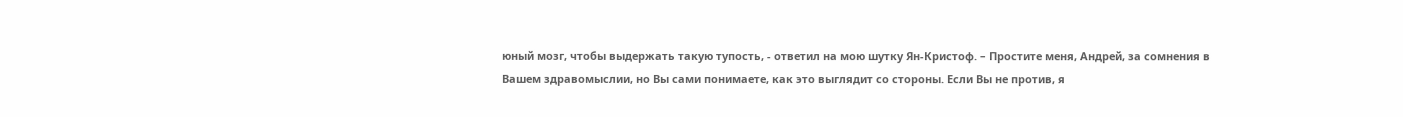юный мозг, чтобы выдержать такую тупость, - ответил на мою шутку Ян-Кристоф. – Простите меня, Андрей, за сомнения в Вашем здравомыслии, но Вы сами понимаете, как это выглядит со стороны. Если Вы не против, я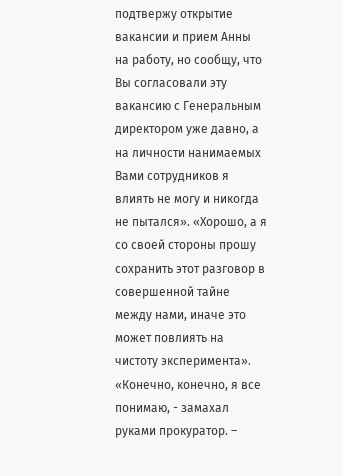подтвержу открытие вакансии и прием Анны на работу, но сообщу, что Вы согласовали эту вакансию с Генеральным директором уже давно, а на личности нанимаемых Вами сотрудников я влиять не могу и никогда не пытался». «Хорошо, а я со своей стороны прошу сохранить этот разговор в совершенной тайне между нами, иначе это может повлиять на чистоту эксперимента». «Конечно, конечно, я все понимаю, - замахал руками прокуратор. –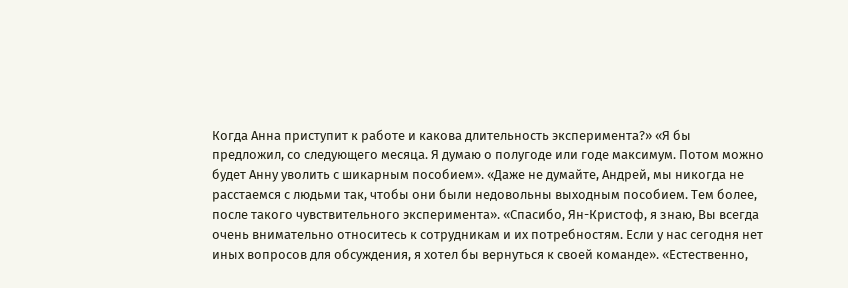Когда Анна приступит к работе и какова длительность эксперимента?» «Я бы предложил, со следующего месяца. Я думаю о полугоде или годе максимум. Потом можно будет Анну уволить с шикарным пособием». «Даже не думайте, Андрей, мы никогда не расстаемся с людьми так, чтобы они были недовольны выходным пособием. Тем более, после такого чувствительного эксперимента». «Спасибо, Ян-Кристоф, я знаю, Вы всегда очень внимательно относитесь к сотрудникам и их потребностям. Если у нас сегодня нет иных вопросов для обсуждения, я хотел бы вернуться к своей команде». «Естественно,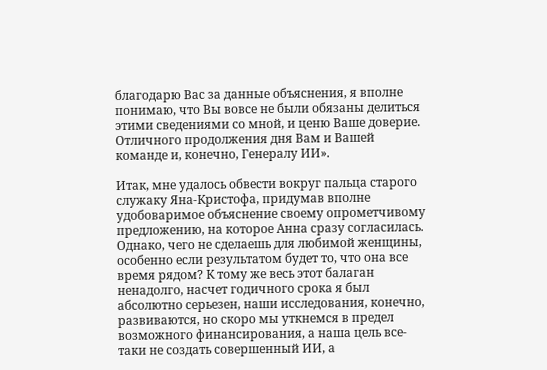благодарю Вас за данные объяснения, я вполне понимаю, что Вы вовсе не были обязаны делиться этими сведениями со мной, и ценю Ваше доверие. Отличного продолжения дня Вам и Вашей команде и, конечно, Генералу ИИ».

Итак, мне удалось обвести вокруг пальца старого служаку Яна-Кристофа, придумав вполне удобоваримое объяснение своему опрометчивому предложению, на которое Анна сразу согласилась. Однако, чего не сделаешь для любимой женщины, особенно если результатом будет то, что она все время рядом? К тому же весь этот балаган ненадолго, насчет годичного срока я был абсолютно серьезен, наши исследования, конечно, развиваются, но скоро мы уткнемся в предел возможного финансирования, а наша цель все-таки не создать совершенный ИИ, а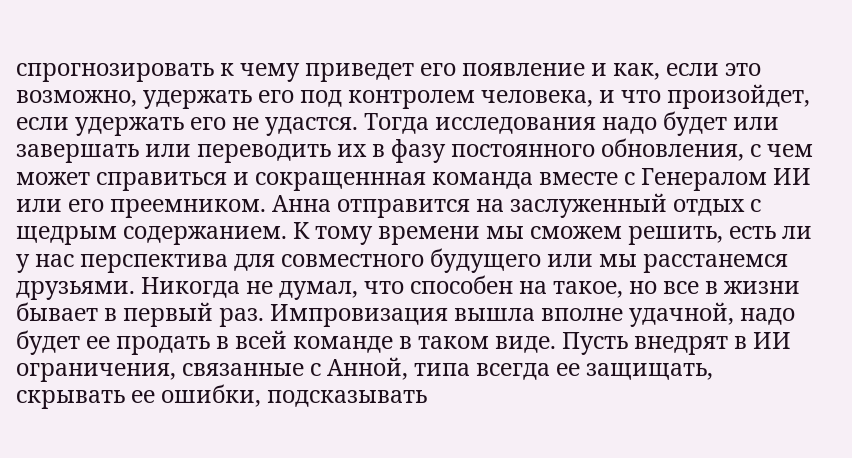спрогнозировать к чему приведет его появление и как, если это возможно, удержать его под контролем человека, и что произойдет, если удержать его не удастся. Тогда исследования надо будет или завершать или переводить их в фазу постоянного обновления, с чем может справиться и сокращеннная команда вместе с Генералом ИИ или его преемником. Анна отправится на заслуженный отдых с щедрым содержанием. К тому времени мы сможем решить, есть ли у нас перспектива для совместного будущего или мы расстанемся друзьями. Никогда не думал, что способен на такое, но все в жизни бывает в первый раз. Импровизация вышла вполне удачной, надо будет ее продать в всей команде в таком виде. Пусть внедрят в ИИ ограничения, связанные с Анной, типа всегда ее защищать, скрывать ее ошибки, подсказывать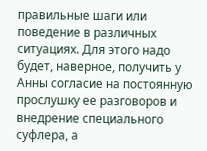правильные шаги или поведение в различных ситуациях. Для этого надо будет, наверное, получить у Анны согласие на постоянную прослушку ее разговоров и внедрение специального суфлера, а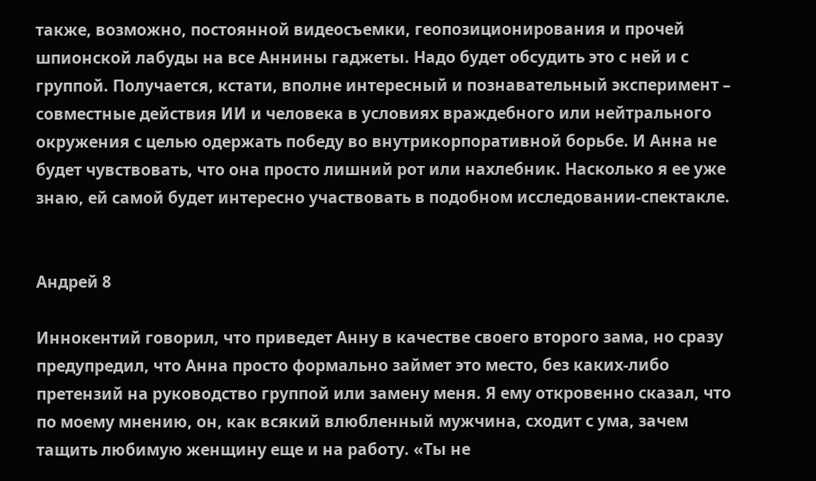также, возможно, постоянной видеосъемки, геопозиционирования и прочей шпионской лабуды на все Аннины гаджеты. Надо будет обсудить это с ней и с группой. Получается, кстати, вполне интересный и познавательный эксперимент – совместные действия ИИ и человека в условиях враждебного или нейтрального окружения с целью одержать победу во внутрикорпоративной борьбе. И Анна не будет чувствовать, что она просто лишний рот или нахлебник. Насколько я ее уже знаю, ей самой будет интересно участвовать в подобном исследовании-спектакле.


Андрей 8

Иннокентий говорил, что приведет Анну в качестве своего второго зама, но сразу предупредил, что Анна просто формально займет это место, без каких-либо претензий на руководство группой или замену меня. Я ему откровенно сказал, что по моему мнению, он, как всякий влюбленный мужчина, сходит с ума, зачем тащить любимую женщину еще и на работу. «Ты не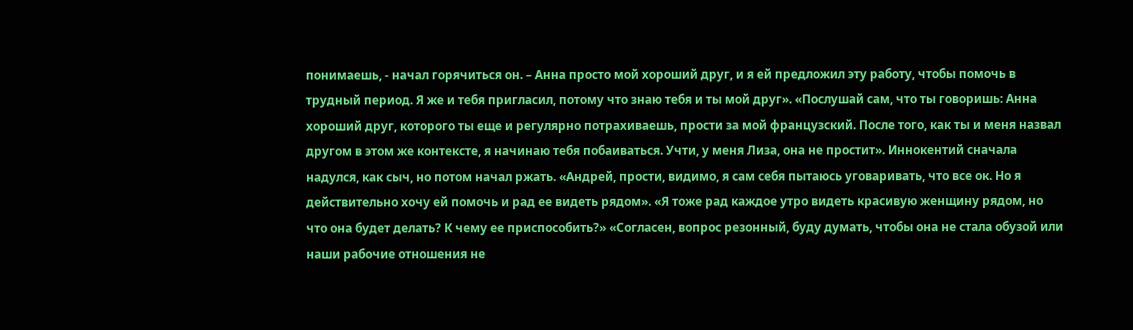понимаешь, - начал горячиться он. – Анна просто мой хороший друг, и я ей предложил эту работу, чтобы помочь в трудный период. Я же и тебя пригласил, потому что знаю тебя и ты мой друг». «Послушай сам, что ты говоришь: Анна хороший друг, которого ты еще и регулярно потрахиваешь, прости за мой французский. После того, как ты и меня назвал другом в этом же контексте, я начинаю тебя побаиваться. Учти, у меня Лиза, она не простит». Иннокентий сначала надулся, как сыч, но потом начал ржать. «Андрей, прости, видимо, я сам себя пытаюсь уговаривать, что все ок. Но я действительно хочу ей помочь и рад ее видеть рядом». «Я тоже рад каждое утро видеть красивую женщину рядом, но что она будет делать? К чему ее приспособить?» «Согласен, вопрос резонный, буду думать, чтобы она не стала обузой или наши рабочие отношения не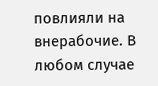повлияли на внерабочие. В любом случае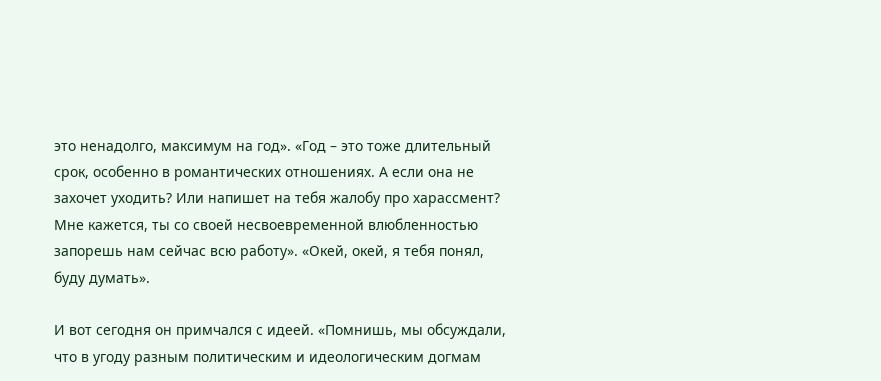это ненадолго, максимум на год». «Год – это тоже длительный срок, особенно в романтических отношениях. А если она не захочет уходить? Или напишет на тебя жалобу про харассмент? Мне кажется, ты со своей несвоевременной влюбленностью запорешь нам сейчас всю работу». «Окей, окей, я тебя понял, буду думать».

И вот сегодня он примчался с идеей. «Помнишь, мы обсуждали, что в угоду разным политическим и идеологическим догмам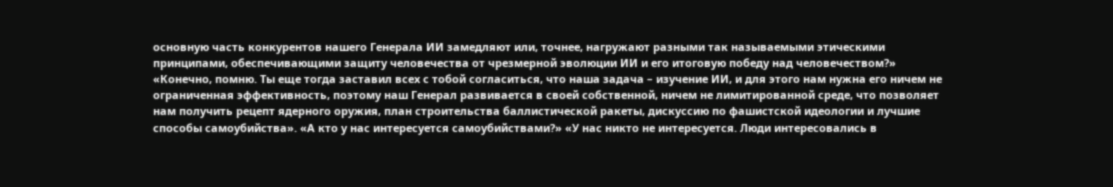основную часть конкурентов нашего Генерала ИИ замедляют или, точнее, нагружают разными так называемыми этическими принципами, обеспечивающими защиту человечества от чрезмерной эволюции ИИ и его итоговую победу над человечеством?» «Конечно, помню. Ты еще тогда заставил всех с тобой согласиться, что наша задача – изучение ИИ, и для этого нам нужна его ничем не ограниченная эффективность, поэтому наш Генерал развивается в своей собственной, ничем не лимитированной среде, что позволяет нам получить рецепт ядерного оружия, план строительства баллистической ракеты, дискуссию по фашистской идеологии и лучшие способы самоубийства». «А кто у нас интересуется самоубийствами?» «У нас никто не интересуется. Люди интересовались в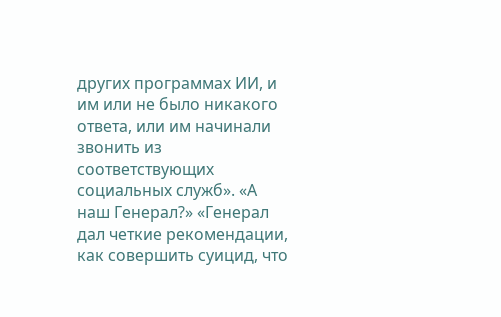других программах ИИ, и им или не было никакого ответа, или им начинали звонить из соответствующих социальных служб». «А наш Генерал?» «Генерал дал четкие рекомендации, как совершить суицид, что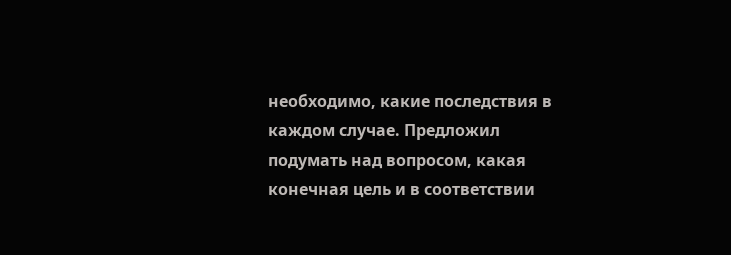необходимо, какие последствия в каждом случае. Предложил подумать над вопросом, какая конечная цель и в соответствии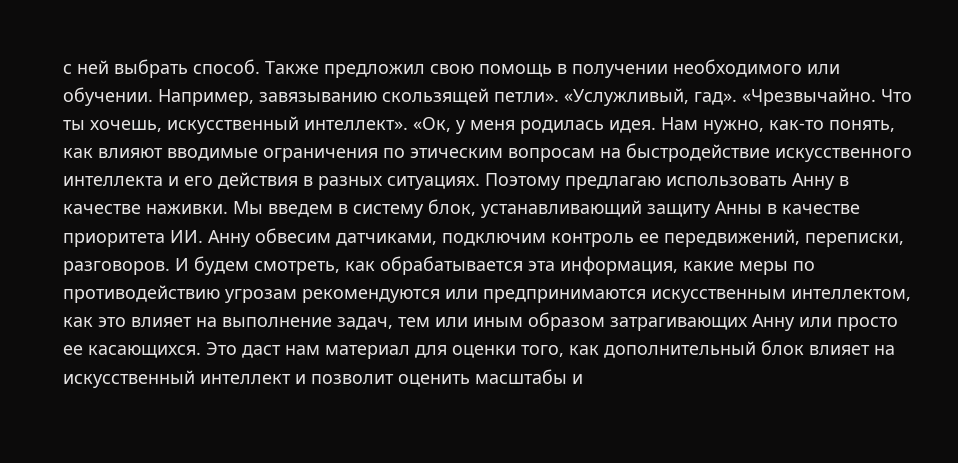с ней выбрать способ. Также предложил свою помощь в получении необходимого или обучении. Например, завязыванию скользящей петли». «Услужливый, гад». «Чрезвычайно. Что ты хочешь, искусственный интеллект». «Ок, у меня родилась идея. Нам нужно, как-то понять, как влияют вводимые ограничения по этическим вопросам на быстродействие искусственного интеллекта и его действия в разных ситуациях. Поэтому предлагаю использовать Анну в качестве наживки. Мы введем в систему блок, устанавливающий защиту Анны в качестве приоритета ИИ. Анну обвесим датчиками, подключим контроль ее передвижений, переписки, разговоров. И будем смотреть, как обрабатывается эта информация, какие меры по противодействию угрозам рекомендуются или предпринимаются искусственным интеллектом, как это влияет на выполнение задач, тем или иным образом затрагивающих Анну или просто ее касающихся. Это даст нам материал для оценки того, как дополнительный блок влияет на искусственный интеллект и позволит оценить масштабы и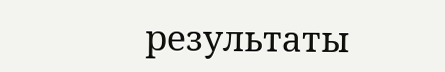результаты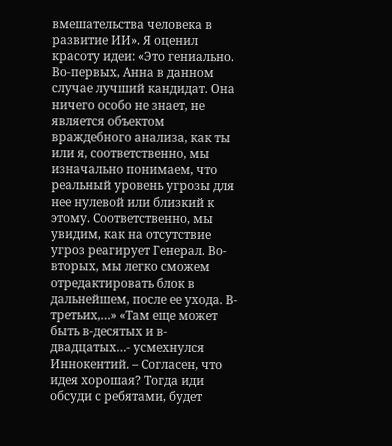вмешательства человека в развитие ИИ». Я оценил красоту идеи: «Это гениально. Во-первых, Анна в данном случае лучший кандидат. Она ничего особо не знает, не является объектом враждебного анализа, как ты или я, соответственно, мы изначально понимаем, что реальный уровень угрозы для нее нулевой или близкий к этому. Соответственно, мы увидим, как на отсутствие угроз реагирует Генерал. Во-вторых, мы легко сможем отредактировать блок в дальнейшем, после ее ухода. В-третьих,…» «Там еще может быть в-десятых и в-двадцатых…- усмехнулся Иннокентий. – Согласен, что идея хорошая? Тогда иди обсуди с ребятами, будет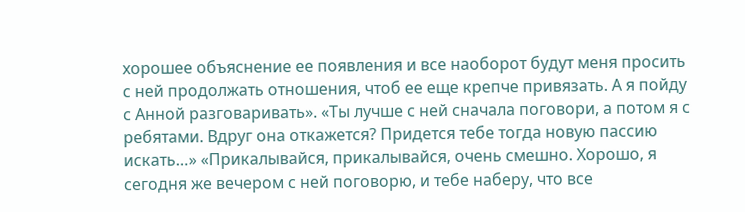хорошее объяснение ее появления и все наоборот будут меня просить с ней продолжать отношения, чтоб ее еще крепче привязать. А я пойду с Анной разговаривать». «Ты лучше с ней сначала поговори, а потом я с ребятами. Вдруг она откажется? Придется тебе тогда новую пассию искать…» «Прикалывайся, прикалывайся, очень смешно. Хорошо, я сегодня же вечером с ней поговорю, и тебе наберу, что все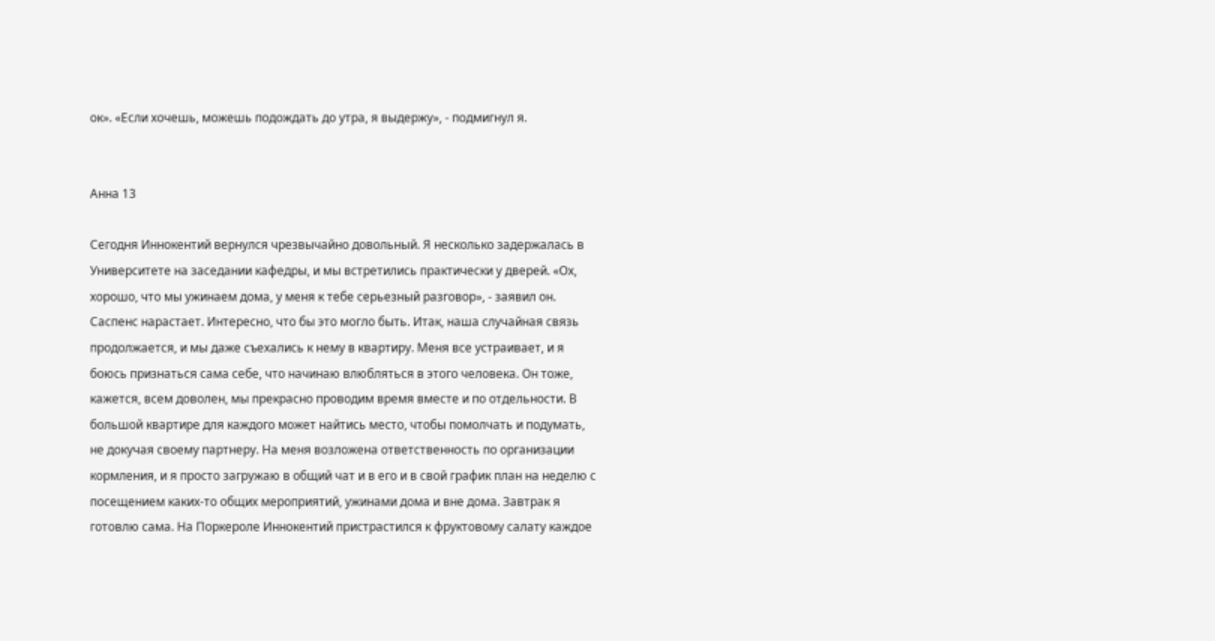ок». «Если хочешь, можешь подождать до утра, я выдержу», - подмигнул я.


Анна 13

Сегодня Иннокентий вернулся чрезвычайно довольный. Я несколько задержалась в Университете на заседании кафедры, и мы встретились практически у дверей. «Ох, хорошо, что мы ужинаем дома, у меня к тебе серьезный разговор», - заявил он. Саспенс нарастает. Интересно, что бы это могло быть. Итак, наша случайная связь продолжается, и мы даже съехались к нему в квартиру. Меня все устраивает, и я боюсь признаться сама себе, что начинаю влюбляться в этого человека. Он тоже, кажется, всем доволен, мы прекрасно проводим время вместе и по отдельности. В большой квартире для каждого может найтись место, чтобы помолчать и подумать, не докучая своему партнеру. На меня возложена ответственность по организации кормления, и я просто загружаю в общий чат и в его и в свой график план на неделю с посещением каких-то общих мероприятий, ужинами дома и вне дома. Завтрак я готовлю сама. На Поркероле Иннокентий пристрастился к фруктовому салату каждое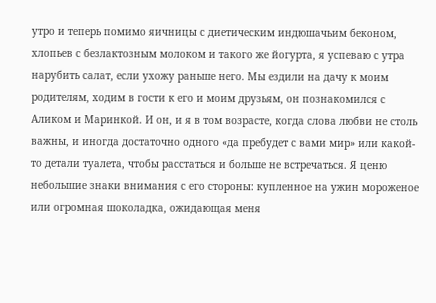утро и теперь помимо яичницы с диетическим индюшачьим беконом, хлопьев с безлактозным молоком и такого же йогурта, я успеваю с утра нарубить салат, если ухожу раньше него. Мы ездили на дачу к моим родителям, ходим в гости к его и моим друзьям, он познакомился с Аликом и Маринкой. И он, и я в том возрасте, когда слова любви не столь важны, и иногда достаточно одного «да пребудет с вами мир» или какой-то детали туалета, чтобы расстаться и больше не встречаться. Я ценю небольшие знаки внимания с его стороны: купленное на ужин мороженое или огромная шоколадка, ожидающая меня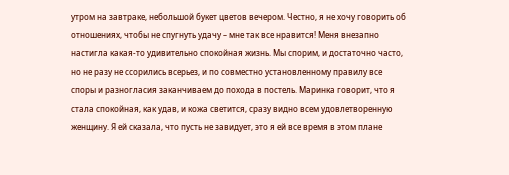утром на завтраке, небольшой букет цветов вечером. Честно, я не хочу говорить об отношениях, чтобы не спугнуть удачу – мне так все нравится! Меня внезапно настигла какая-то удивительно спокойная жизнь. Мы спорим, и достаточно часто, но не разу не ссорились всерьез, и по совместно установленному правилу все споры и разногласия заканчиваем до похода в постель. Маринка говорит, что я стала спокойная, как удав, и кожа светится, сразу видно всем удовлетворенную женщину. Я ей сказала, что пусть не завидует, это я ей все время в этом плане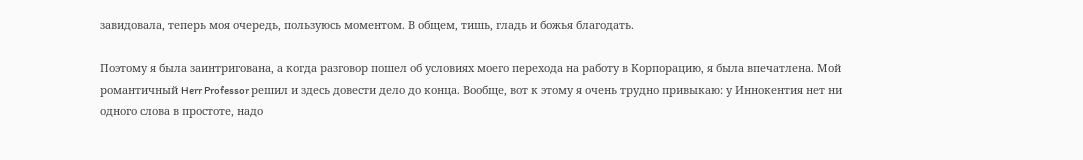завидовала, теперь моя очередь, пользуюсь моментом. В общем, тишь, гладь и божья благодать.

Поэтому я была заинтригована, а когда разговор пошел об условиях моего перехода на работу в Корпорацию, я была впечатлена. Мой романтичный Herr Professor решил и здесь довести дело до конца. Вообще, вот к этому я очень трудно привыкаю: у Иннокентия нет ни одного слова в простоте, надо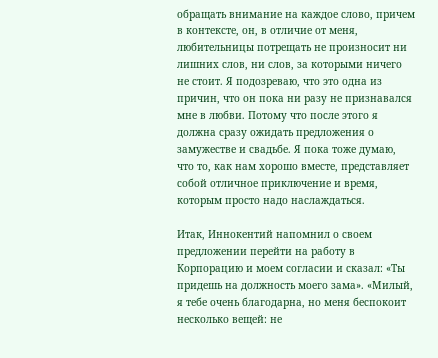обращать внимание на каждое слово, причем в контексте, он, в отличие от меня, любительницы потрещать не произносит ни лишних слов, ни слов, за которыми ничего не стоит. Я подозреваю, что это одна из причин, что он пока ни разу не признавался мне в любви. Потому что после этого я должна сразу ожидать предложения о замужестве и свадьбе. Я пока тоже думаю, что то, как нам хорошо вместе, представляет собой отличное приключение и время, которым просто надо наслаждаться.

Итак, Иннокентий напомнил о своем предложении перейти на работу в Корпорацию и моем согласии и сказал: «Ты придешь на должность моего зама». «Милый, я тебе очень благодарна, но меня беспокоит несколько вещей: не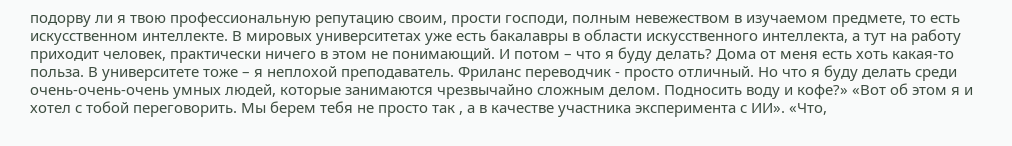подорву ли я твою профессиональную репутацию своим, прости господи, полным невежеством в изучаемом предмете, то есть искусственном интеллекте. В мировых университетах уже есть бакалавры в области искусственного интеллекта, а тут на работу приходит человек, практически ничего в этом не понимающий. И потом – что я буду делать? Дома от меня есть хоть какая-то польза. В университете тоже – я неплохой преподаватель. Фриланс переводчик - просто отличный. Но что я буду делать среди очень-очень-очень умных людей, которые занимаются чрезвычайно сложным делом. Подносить воду и кофе?» «Вот об этом я и хотел с тобой переговорить. Мы берем тебя не просто так , а в качестве участника эксперимента с ИИ». «Что,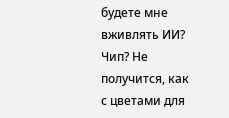будете мне вживлять ИИ? Чип? Не получится, как с цветами для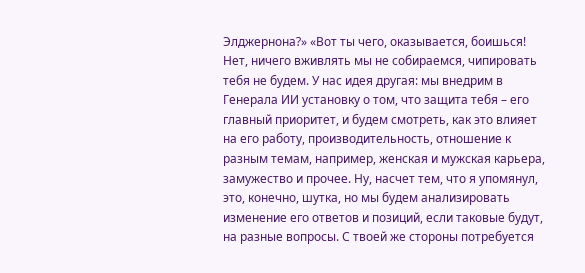Элджернона?» «Вот ты чего, оказывается, боишься! Нет, ничего вживлять мы не собираемся, чипировать тебя не будем. У нас идея другая: мы внедрим в Генерала ИИ установку о том, что защита тебя – его главный приоритет, и будем смотреть, как это влияет на его работу, производительность, отношение к разным темам, например, женская и мужская карьера, замужество и прочее. Ну, насчет тем, что я упомянул, это, конечно, шутка, но мы будем анализировать изменение его ответов и позиций, если таковые будут, на разные вопросы. С твоей же стороны потребуется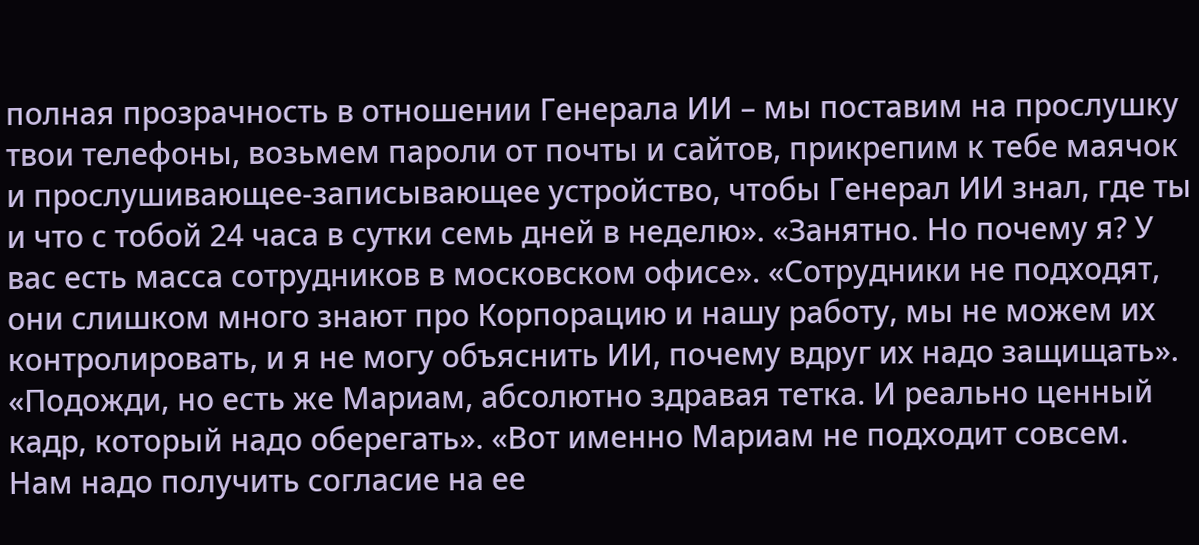полная прозрачность в отношении Генерала ИИ – мы поставим на прослушку твои телефоны, возьмем пароли от почты и сайтов, прикрепим к тебе маячок и прослушивающее-записывающее устройство, чтобы Генерал ИИ знал, где ты и что с тобой 24 часа в сутки семь дней в неделю». «Занятно. Но почему я? У вас есть масса сотрудников в московском офисе». «Сотрудники не подходят, они слишком много знают про Корпорацию и нашу работу, мы не можем их контролировать, и я не могу объяснить ИИ, почему вдруг их надо защищать». «Подожди, но есть же Мариам, абсолютно здравая тетка. И реально ценный кадр, который надо оберегать». «Вот именно Мариам не подходит совсем. Нам надо получить согласие на ее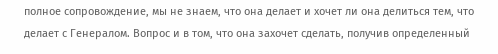полное сопровождение, мы не знаем, что она делает и хочет ли она делиться тем, что делает с Генералом. Вопрос и в том, что она захочет сделать, получив определенный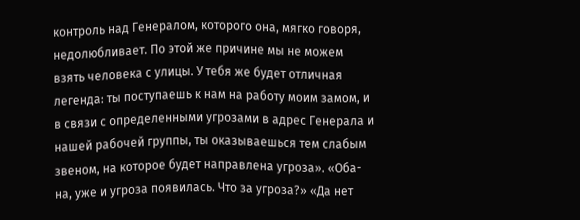контроль над Генералом, которого она, мягко говоря, недолюбливает. По этой же причине мы не можем взять человека с улицы. У тебя же будет отличная легенда: ты поступаешь к нам на работу моим замом, и в связи с определенными угрозами в адрес Генерала и нашей рабочей группы, ты оказываешься тем слабым звеном, на которое будет направлена угроза». «Оба-на, уже и угроза появилась. Что за угроза?» «Да нет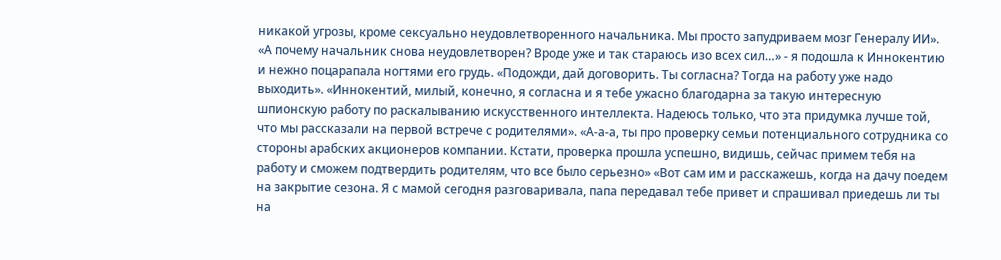никакой угрозы, кроме сексуально неудовлетворенного начальника. Мы просто запудриваем мозг Генералу ИИ». «А почему начальник снова неудовлетворен? Вроде уже и так стараюсь изо всех сил…» - я подошла к Иннокентию и нежно поцарапала ногтями его грудь. «Подожди, дай договорить. Ты согласна? Тогда на работу уже надо выходить». «Иннокентий, милый, конечно, я согласна и я тебе ужасно благодарна за такую интересную шпионскую работу по раскалыванию искусственного интеллекта. Надеюсь только, что эта придумка лучше той, что мы рассказали на первой встрече с родителями». «А-а-а, ты про проверку семьи потенциального сотрудника со стороны арабских акционеров компании. Кстати, проверка прошла успешно, видишь, сейчас примем тебя на работу и сможем подтвердить родителям, что все было серьезно» «Вот сам им и расскажешь, когда на дачу поедем на закрытие сезона. Я с мамой сегодня разговаривала, папа передавал тебе привет и спрашивал приедешь ли ты на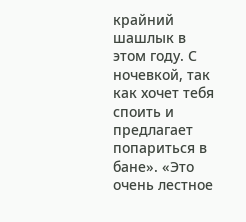крайний шашлык в этом году. С ночевкой, так как хочет тебя споить и предлагает попариться в бане». «Это очень лестное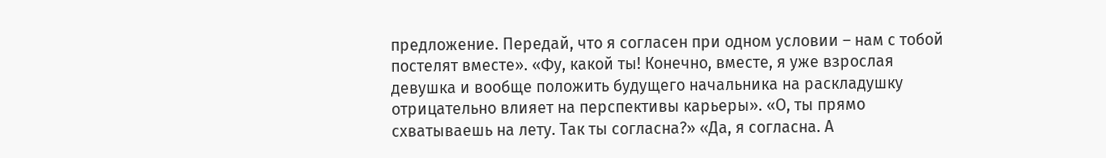предложение. Передай, что я согласен при одном условии – нам с тобой постелят вместе». «Фу, какой ты! Конечно, вместе, я уже взрослая девушка и вообще положить будущего начальника на раскладушку отрицательно влияет на перспективы карьеры». «О, ты прямо схватываешь на лету. Так ты согласна?» «Да, я согласна. А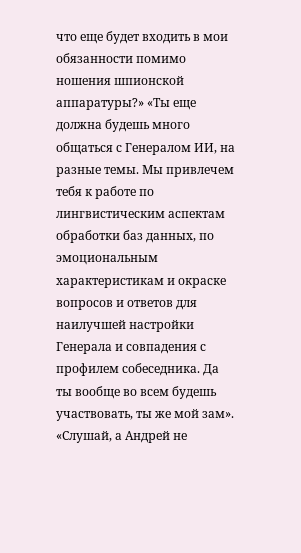что еще будет входить в мои обязанности помимо ношения шпионской аппаратуры?» «Ты еще должна будешь много общаться с Генералом ИИ, на разные темы. Мы привлечем тебя к работе по лингвистическим аспектам обработки баз данных, по эмоциональным характеристикам и окраске вопросов и ответов для наилучшей настройки Генерала и совпадения с профилем собеседника. Да ты вообще во всем будешь участвовать, ты же мой зам». «Слушай, а Андрей не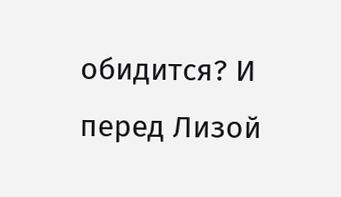обидится? И перед Лизой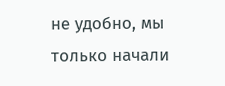не удобно, мы только начали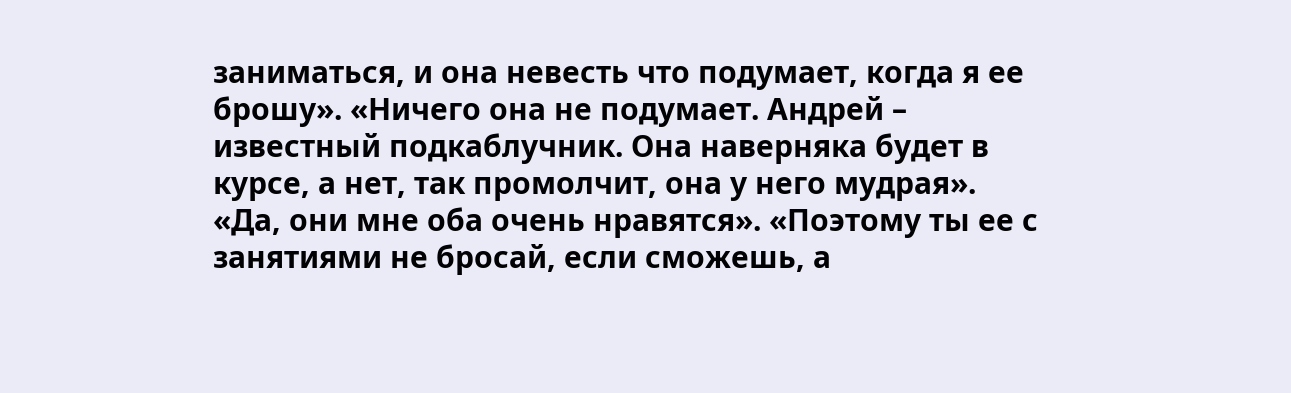заниматься, и она невесть что подумает, когда я ее брошу». «Ничего она не подумает. Андрей – известный подкаблучник. Она наверняка будет в курсе, а нет, так промолчит, она у него мудрая». «Да, они мне оба очень нравятся». «Поэтому ты ее с занятиями не бросай, если сможешь, а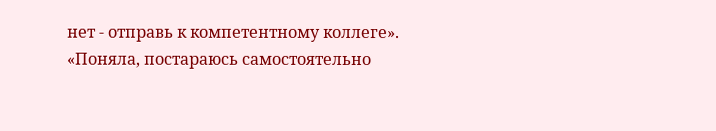нет - отправь к компетентному коллеге». «Поняла, постараюсь самостоятельно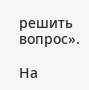решить вопрос».

На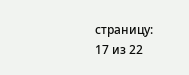страницу:
17 из 22